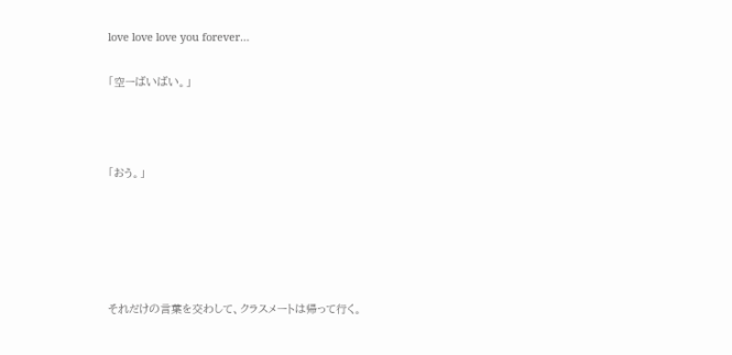love love love you forever…

「空ーばいばい。」



「おう。」





それだけの言葉を交わして、クラスメートは帰って行く。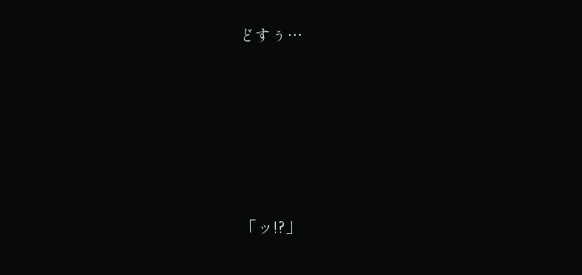どすぅ…





「ッ!?」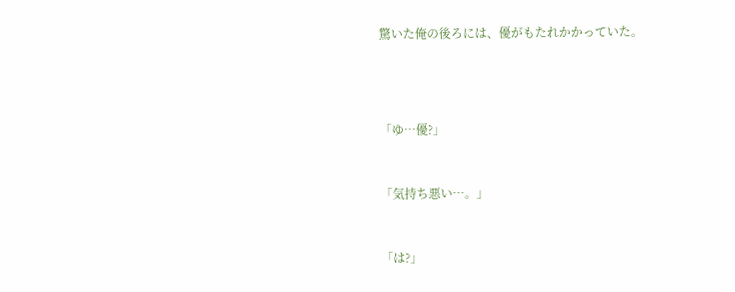驚いた俺の後ろには、優がもたれかかっていた。





「ゆ…優?」



「気持ち悪い…。」



「は?」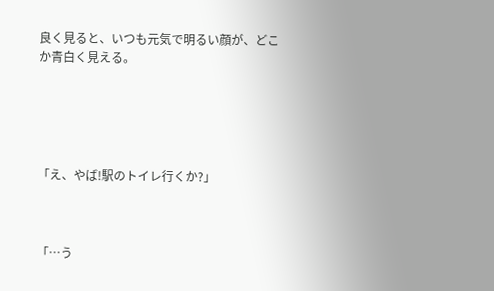良く見ると、いつも元気で明るい顔が、どこか青白く見える。





「え、やば!駅のトイレ行くか?」



「…う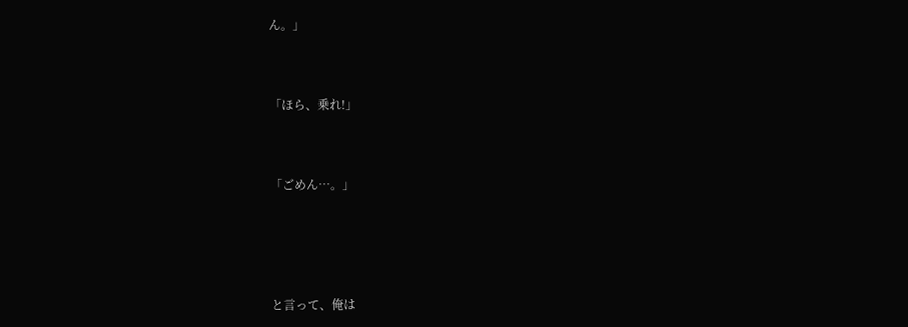ん。」



「ほら、乗れ!」



「ごめん…。」





と言って、俺は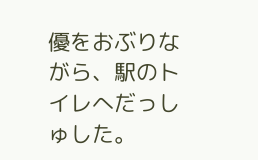優をおぶりながら、駅のトイレへだっしゅした。